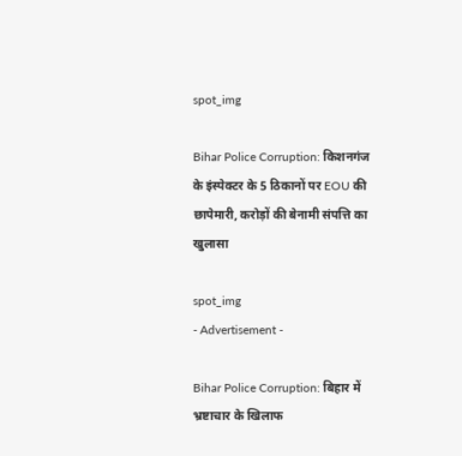spot_img

Bihar Police Corruption: किशनगंज के इंस्पेक्टर के 5 ठिकानों पर EOU की छापेमारी, करोड़ों की बेनामी संपत्ति का खुलासा

spot_img
- Advertisement -

Bihar Police Corruption: बिहार में भ्रष्टाचार के खिलाफ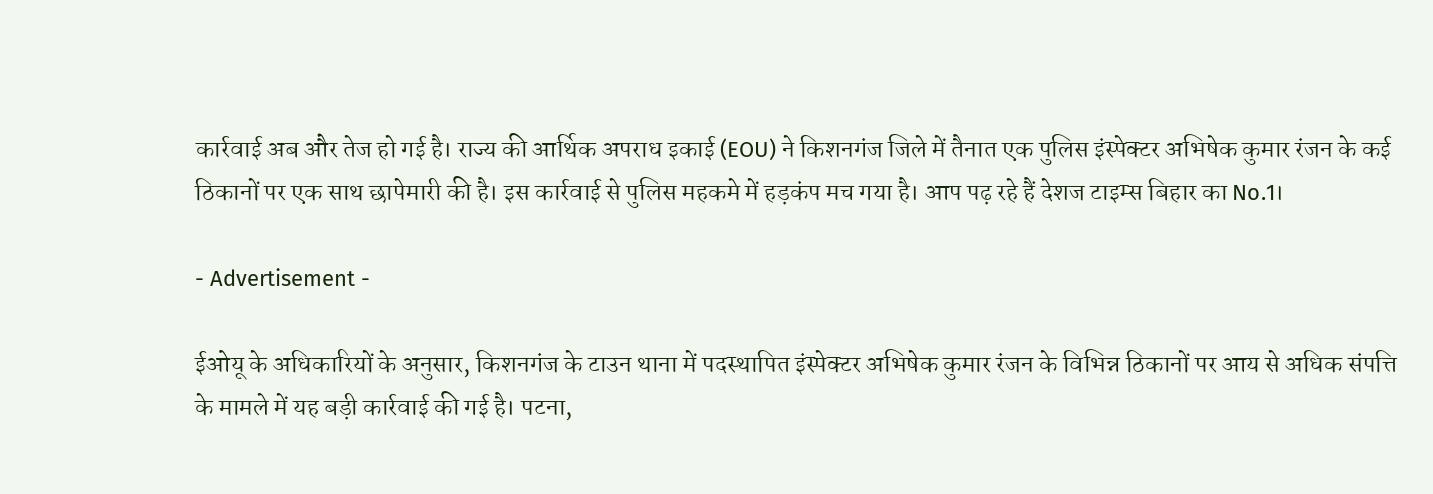कार्रवाई अब और तेज हो गई है। राज्य की आर्थिक अपराध इकाई (EOU) ने किशनगंज जिले में तैनात एक पुलिस इंस्पेक्टर अभिषेक कुमार रंजन के कई ठिकानों पर एक साथ छापेमारी की है। इस कार्रवाई से पुलिस महकमे में हड़कंप मच गया है। आप पढ़ रहे हैं देशज टाइम्स बिहार का No.1।

- Advertisement -

ईओयू के अधिकारियों के अनुसार, किशनगंज के टाउन थाना में पदस्थापित इंस्पेक्टर अभिषेक कुमार रंजन के विभिन्न ठिकानों पर आय से अधिक संपत्ति के मामले में यह बड़ी कार्रवाई की गई है। पटना,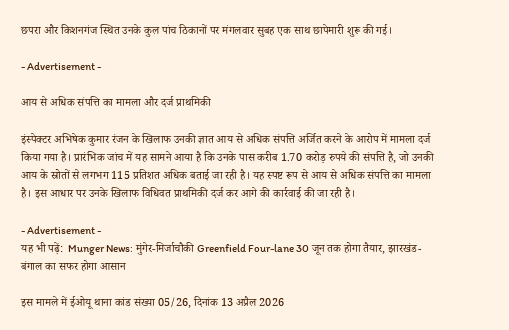छपरा और किशनगंज स्थित उनके कुल पांच ठिकानों पर मंगलवार सुबह एक साथ छापेमारी शुरू की गई।

- Advertisement -

आय से अधिक संपत्ति का मामला और दर्ज प्राथमिकी

इंस्पेक्टर अभिषेक कुमार रंजन के खिलाफ उनकी ज्ञात आय से अधिक संपत्ति अर्जित करने के आरोप में मामला दर्ज किया गया है। प्रारंभिक जांच में यह सामने आया है कि उनके पास करीब 1.70 करोड़ रुपये की संपत्ति है, जो उनकी आय के स्रोतों से लगभग 115 प्रतिशत अधिक बताई जा रही है। यह स्पष्ट रूप से आय से अधिक संपत्ति का मामला है। इस आधार पर उनके खिलाफ विधिवत प्राथमिकी दर्ज कर आगे की कार्रवाई की जा रही है।

- Advertisement -
यह भी पढ़ें:  Munger News: मुंगेर-मिर्जाचौकी Greenfield Four-lane 30 जून तक होगा तैयार, झारखंड-बंगाल का सफर होगा आसान

इस मामले में ईओयू थाना कांड संख्या 05/26, दिनांक 13 अप्रैल 2026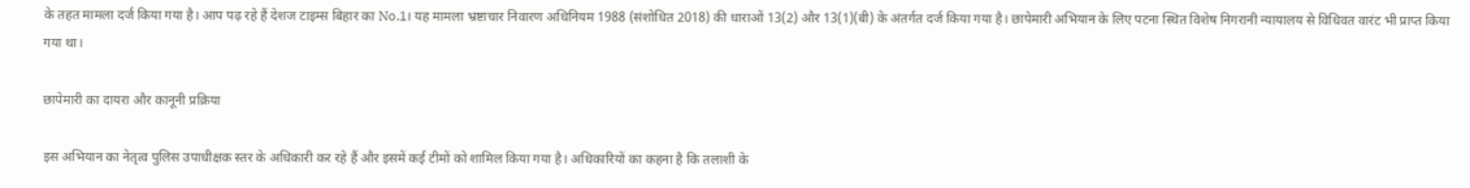के तहत मामला दर्ज किया गया है। आप पढ़ रहे हैं देशज टाइम्स बिहार का No.1। यह मामला भ्रष्टाचार निवारण अधिनियम 1988 (संशोधित 2018) की धाराओं 13(2) और 13(1)(बी) के अंतर्गत दर्ज किया गया है। छापेमारी अभियान के लिए पटना स्थित विशेष निगरानी न्यायालय से विधिवत वारंट भी प्राप्त किया गया था।

छापेमारी का दायरा और कानूनी प्रक्रिया

इस अभियान का नेतृत्व पुलिस उपाधीक्षक स्तर के अधिकारी कर रहे हैं और इसमें कई टीमों को शामिल किया गया है। अधिकारियों का कहना है कि तलाशी के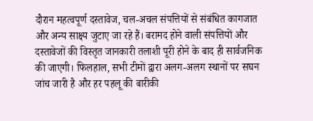दौरान महत्वपूर्ण दस्तावेज, चल-अचल संपत्तियों से संबंधित कागजात और अन्य साक्ष्य जुटाए जा रहे हैं। बरामद होने वाली संपत्तियों और दस्तावेजों की विस्तृत जानकारी तलाशी पूरी होने के बाद ही सार्वजनिक की जाएगी। फिलहाल, सभी टीमों द्वारा अलग-अलग स्थानों पर सघन जांच जारी है और हर पहलू की बारीकी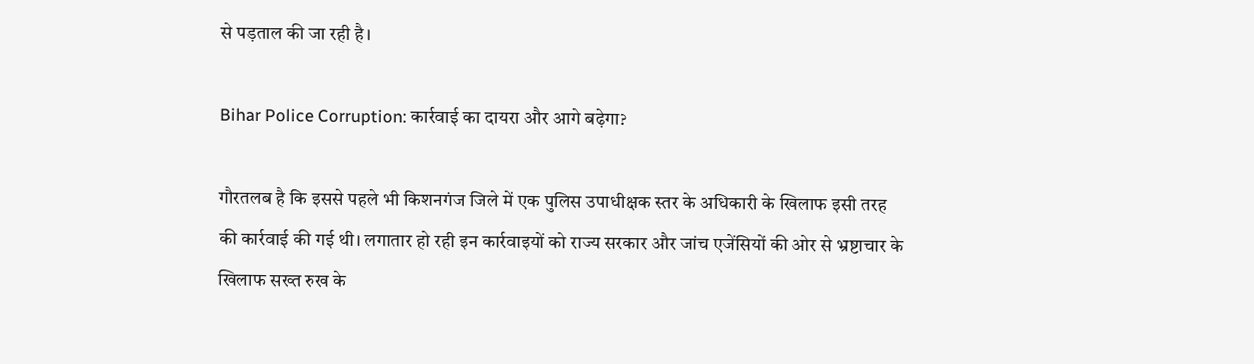से पड़ताल की जा रही है।

Bihar Police Corruption: कार्रवाई का दायरा और आगे बढ़ेगा?

गौरतलब है कि इससे पहले भी किशनगंज जिले में एक पुलिस उपाधीक्षक स्तर के अधिकारी के खिलाफ इसी तरह की कार्रवाई की गई थी। लगातार हो रही इन कार्रवाइयों को राज्य सरकार और जांच एजेंसियों की ओर से भ्रष्टाचार के खिलाफ सख्त रुख के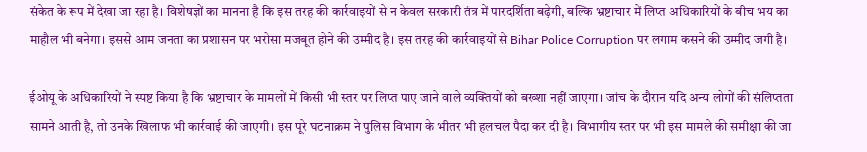संकेत के रूप में देखा जा रहा है। विशेषज्ञों का मानना है कि इस तरह की कार्रवाइयों से न केवल सरकारी तंत्र में पारदर्शिता बढ़ेगी, बल्कि भ्रष्टाचार में लिप्त अधिकारियों के बीच भय का माहौल भी बनेगा। इससे आम जनता का प्रशासन पर भरोसा मजबूत होने की उम्मीद है। इस तरह की कार्रवाइयों से Bihar Police Corruption पर लगाम कसने की उम्मीद जगी है।

ईओयू के अधिकारियों ने स्पष्ट किया है कि भ्रष्टाचार के मामलों में किसी भी स्तर पर लिप्त पाए जाने वाले व्यक्तियों को बख्शा नहीं जाएगा। जांच के दौरान यदि अन्य लोगों की संलिप्तता सामने आती है, तो उनके खिलाफ भी कार्रवाई की जाएगी। इस पूरे घटनाक्रम ने पुलिस विभाग के भीतर भी हलचल पैदा कर दी है। विभागीय स्तर पर भी इस मामले की समीक्षा की जा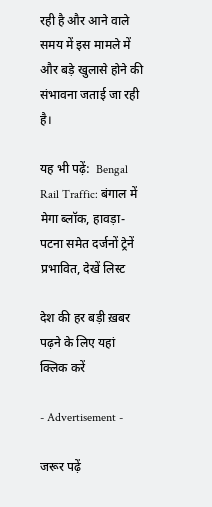रही है और आने वाले समय में इस मामले में और बड़े खुलासे होने की संभावना जताई जा रही है।

यह भी पढ़ें:  Bengal Rail Traffic: बंगाल में मेगा ब्लॉक, हावड़ा-पटना समेत दर्जनों ट्रेनें प्रभावित, देखें लिस्ट

देश की हर बड़ी ख़बर पढ़ने के लिए यहां क्लिक करें

- Advertisement -

जरूर पढ़ें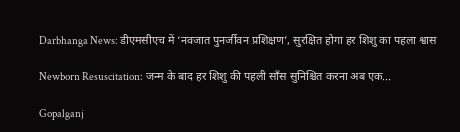Darbhanga News: डीएमसीएच में ‘नवजात पुनर्जीवन प्रशिक्षण’, सुरक्षित होगा हर शिशु का पहला श्वास

Newborn Resuscitation: जन्म के बाद हर शिशु की पहली साँस सुनिश्चित करना अब एक...

Gopalganj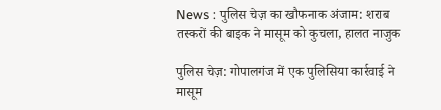News : पुलिस चेज़ का खौफनाक अंजाम: शराब तस्करों की बाइक ने मासूम को कुचला, हालत नाजुक

पुलिस चेज़: गोपालगंज में एक पुलिसिया कार्रवाई ने मासूम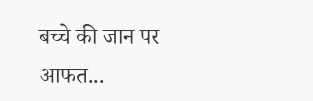बच्चे की जान पर आफत...